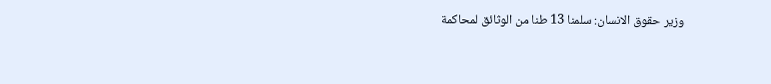وزير حقوق الانسان: سلمنا 13 طنا من الوثائق لمحاكمة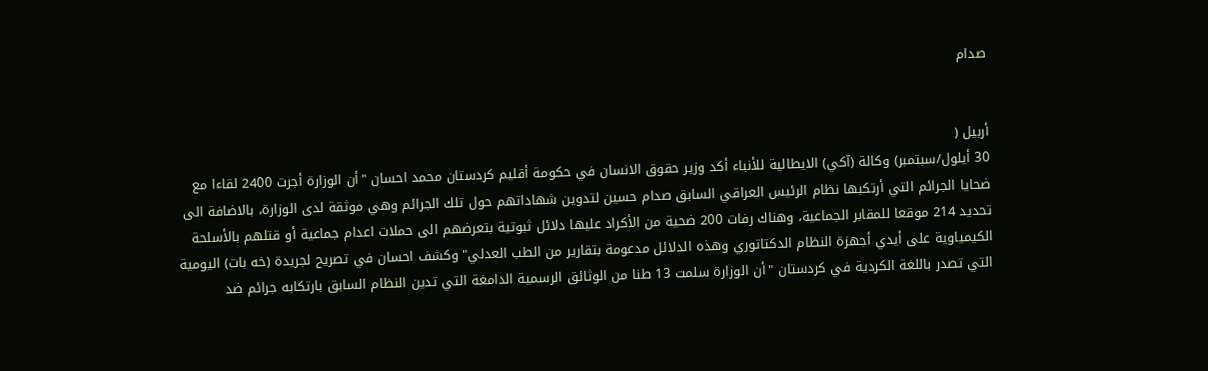صدام


أربيل (
30 أيلول/سبتمبر) وكالة (آكي) الايطالية للأنباء أكد وزير حقوق الانسان في حكومة أقليم كردستان محمد احسان "أن الوزارة أجرت 2400 لقاءا مع ضحايا الجرائم التي أرتكبها نظام الرئيس العراقي السابق صدام حسين لتدوين شهاداتهم حول تلك الجرائم وهي موثقة لدى الوزارة، بالاضافة الى تحديد 214 موقعا للمقابر الجماعية، وهناك رفات 200 ضحية من الأكراد عليها دلائل ثبوتية بتعرضهم الى حملات اعدام جماعية أو قتلهم بالأسلحة الكيمياوية على أيدي أجهزة النظام الدكتاتوري وهذه الدلائل مدعومة بتقارير من الطب العدلي" وكشف احسان في تصريح لجريدة (خه بات) اليومية التي تصدر باللغة الكردية في كردستان "أن الوزارة سلمت 13 طنا من الوثائق الرسمية الدامغة التي تدين النظام السابق بارتكابه جرائم ضد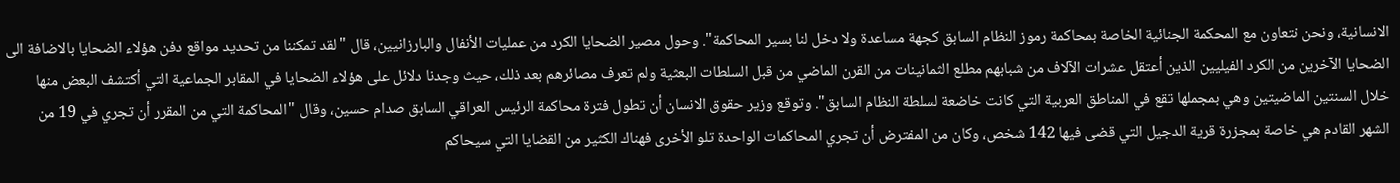الانسانية، ونحن نتعاون مع المحكمة الجنائية الخاصة بمحاكمة رموز النظام السابق كجهة مساعدة ولا دخل لنا بسير المحاكمة". وحول مصير الضحايا الكرد من عمليات الأنفال والبارزانيين، قال "لقد تمكننا من تحديد مواقع دفن هؤلاء الضحايا بالاضافة الى الضحايا الآخرين من الكرد الفيليين الذين أعتقل عشرات الآلاف من شبابهم مطلع الثمانينات من القرن الماضي من قبل السلطات البعثية ولم تعرف مصائرهم بعد ذلك، حيث وجدنا دلائل على هؤلاء الضحايا في المقابر الجماعية التي أكتشف البعض منها خلال السنتين الماضيتين وهي بمجملها تقع في المناطق العربية التي كانت خاضعة لسلطة النظام السابق". وتوقع وزير حقوق الانسان أن تطول فترة محاكمة الرئيس العراقي السابق صدام حسين، وقال "المحاكمة التي من المقرر أن تجري في 19 من الشهر القادم هي خاصة بمجزرة قرية الدجيل التي قضى فيها 142 شخص، وكان من المفترض أن تجري المحاكمات الواحدة تلو الأخرى فهناك الكثير من القضايا التي سيحاكم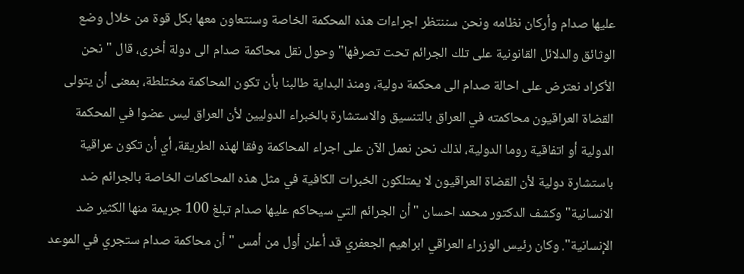عليها صدام وأركان نظامه ونحن سننتظر اجراءات هذه المحكمة الخاصة وسنتعاون معها بكل قوة من خلال وضع الوثائق والدلائل القانونية على تلك الجرائم تحت تصرفها" وحول نقل محاكمة صدام الى دولة أخرى، قال "نحن الأكراد نعترض على احالة صدام الى محكمة دولية، ومنذ البداية طالبنا بأن تكون المحاكمة مختلطة، بمعنى أن يتولى القضاة العراقيون محاكمته في العراق بالتنسيق والاستشارة بالخبراء الدوليين لأن العراق ليس عضوا في المحكمة الدولية أو اتفاقية روما الدولية، لذلك نحن نعمل الآن على اجراء المحاكمة وفقا لهذه الطريقة، أي أن تكون عراقية باستشارة دولية لأن القضاة العراقيون لا يمتلكون الخبرات الكافية في مثل هذه المحاكمات الخاصة بالجرائم ضد الانسانية" وكشف الدكتور محمد احسان "أن الجرائم التي سيحاكم عليها صدام تبلغ 100 جريمة منها الكثير ضد الإنسانية". وكان رئيس الوزراء العراقي ابراهيم الجعفري قد أعلن أول من أمس "أن محاكمة صدام ستجري في الموعد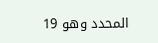المحدد وهو 19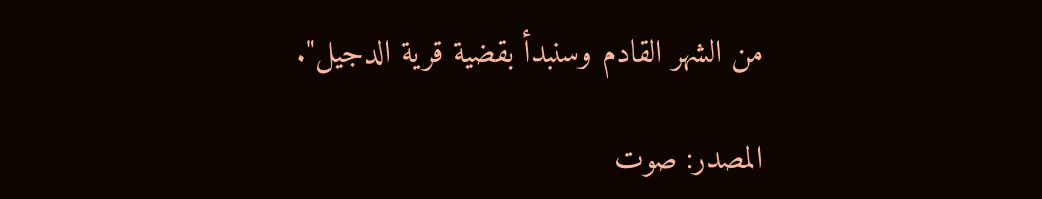من الشهر القادم وسنبدأ بقضية قرية الدجيل".

المصدر: صوت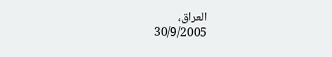العراق،
30/9/2005